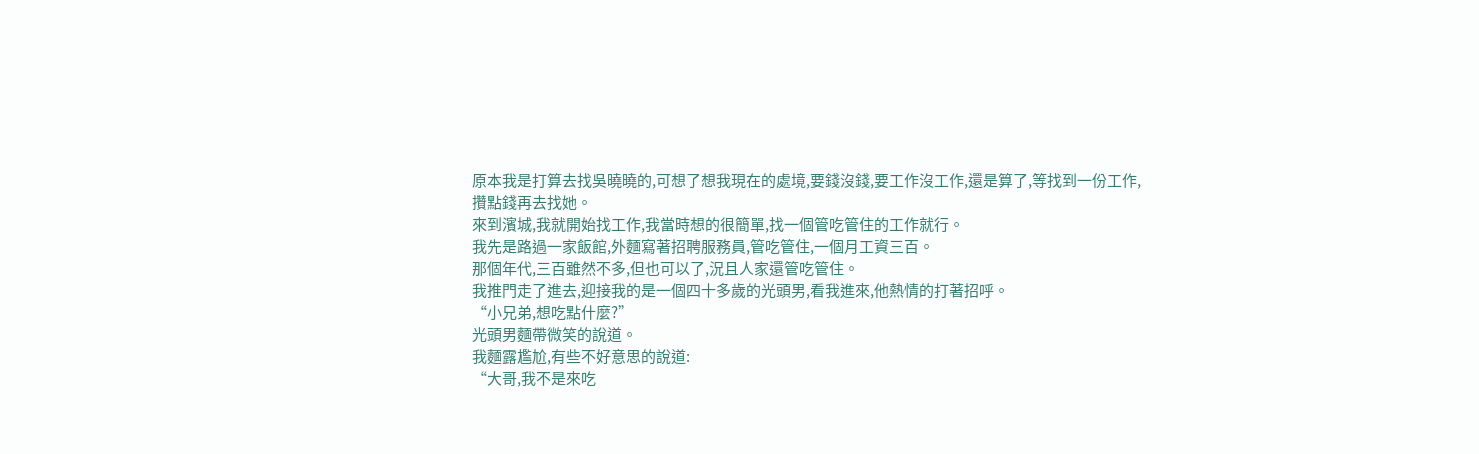原本我是打算去找吳曉曉的,可想了想我現在的處境,要錢沒錢,要工作沒工作,還是算了,等找到一份工作,攢點錢再去找她。
來到濱城,我就開始找工作,我當時想的很簡單,找一個管吃管住的工作就行。
我先是路過一家飯館,外麵寫著招聘服務員,管吃管住,一個月工資三百。
那個年代,三百雖然不多,但也可以了,況且人家還管吃管住。
我推門走了進去,迎接我的是一個四十多歲的光頭男,看我進來,他熱情的打著招呼。
“小兄弟,想吃點什麼?”
光頭男麵帶微笑的說道。
我麵露尷尬,有些不好意思的說道:
“大哥,我不是來吃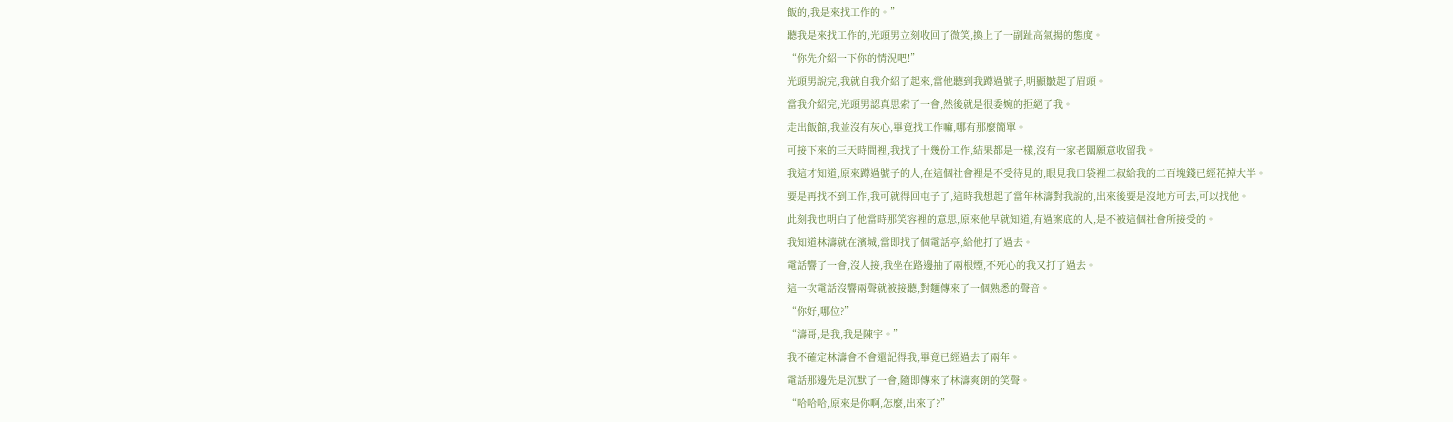飯的,我是來找工作的。”
聽我是來找工作的,光頭男立刻收回了微笑,換上了一副趾高氣揚的態度。
“你先介紹一下你的情況吧!”
光頭男說完,我就自我介紹了起來,當他聽到我蹲過號子,明顯皺起了眉頭。
當我介紹完,光頭男認真思索了一會,然後就是很委婉的拒絕了我。
走出飯館,我並沒有灰心,畢竟找工作嘛,哪有那麼簡單。
可接下來的三天時間裡,我找了十幾份工作,結果都是一樣,沒有一家老闆願意收留我。
我這才知道,原來蹲過號子的人,在這個社會裡是不受待見的,眼見我口袋裡二叔給我的二百塊錢已經花掉大半。
要是再找不到工作,我可就得回屯子了,這時我想起了當年林濤對我說的,出來後要是沒地方可去,可以找他。
此刻我也明白了他當時那笑容裡的意思,原來他早就知道,有過案底的人,是不被這個社會所接受的。
我知道林濤就在濱城,當即找了個電話亭,給他打了過去。
電話響了一會,沒人接,我坐在路邊抽了兩根煙,不死心的我又打了過去。
這一次電話沒響兩聲就被接聽,對麵傳來了一個熟悉的聲音。
“你好,哪位?”
“濤哥,是我,我是陳宇。”
我不確定林濤會不會還記得我,畢竟已經過去了兩年。
電話那邊先是沉默了一會,隨即傳來了林濤爽朗的笑聲。
“哈哈哈,原來是你啊,怎麼,出來了?”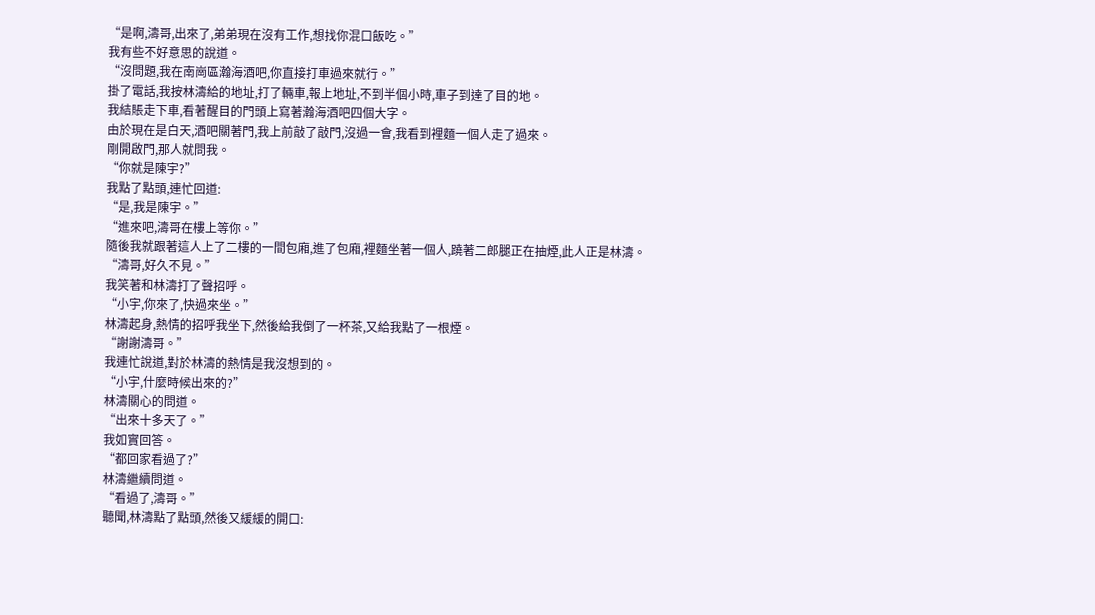“是啊,濤哥,出來了,弟弟現在沒有工作,想找你混口飯吃。”
我有些不好意思的說道。
“沒問題,我在南崗區瀚海酒吧,你直接打車過來就行。”
掛了電話,我按林濤給的地址,打了輛車,報上地址,不到半個小時,車子到達了目的地。
我結賬走下車,看著醒目的門頭上寫著瀚海酒吧四個大字。
由於現在是白天,酒吧關著門,我上前敲了敲門,沒過一會,我看到裡麵一個人走了過來。
剛開啟門,那人就問我。
“你就是陳宇?”
我點了點頭,連忙回道:
“是,我是陳宇。”
“進來吧,濤哥在樓上等你。”
隨後我就跟著這人上了二樓的一間包廂,進了包廂,裡麵坐著一個人,蹺著二郎腿正在抽煙,此人正是林濤。
“濤哥,好久不見。”
我笑著和林濤打了聲招呼。
“小宇,你來了,快過來坐。”
林濤起身,熱情的招呼我坐下,然後給我倒了一杯茶,又給我點了一根煙。
“謝謝濤哥。”
我連忙說道,對於林濤的熱情是我沒想到的。
“小宇,什麼時候出來的?”
林濤關心的問道。
“出來十多天了。”
我如實回答。
“都回家看過了?”
林濤繼續問道。
“看過了,濤哥。”
聽聞,林濤點了點頭,然後又緩緩的開口: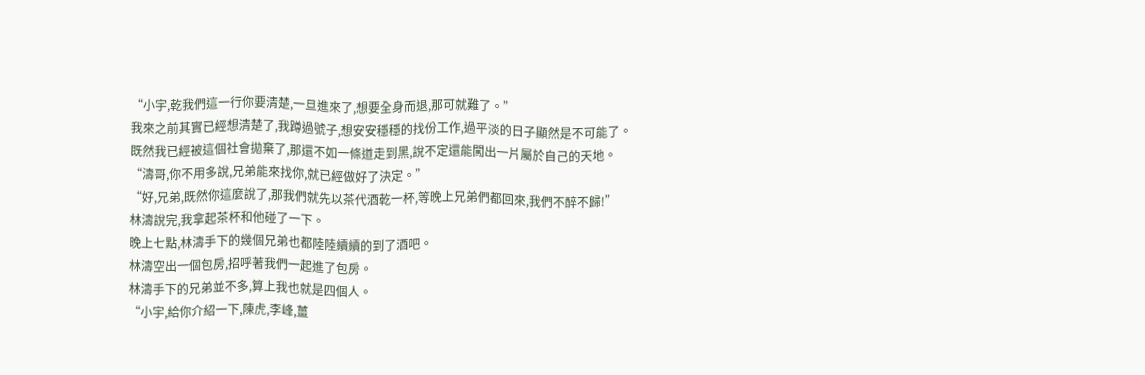“小宇,乾我們這一行你要清楚,一旦進來了,想要全身而退,那可就難了。”
我來之前其實已經想清楚了,我蹲過號子,想安安穩穩的找份工作,過平淡的日子顯然是不可能了。
既然我已經被這個社會拋棄了,那還不如一條道走到黑,說不定還能闖出一片屬於自己的天地。
“濤哥,你不用多說,兄弟能來找你,就已經做好了決定。”
“好,兄弟,既然你這麼說了,那我們就先以茶代酒乾一杯,等晚上兄弟們都回來,我們不醉不歸!”
林濤說完,我拿起茶杯和他碰了一下。
晚上七點,林濤手下的幾個兄弟也都陸陸續續的到了酒吧。
林濤空出一個包房,招呼著我們一起進了包房。
林濤手下的兄弟並不多,算上我也就是四個人。
“小宇,給你介紹一下,陳虎,李峰,薑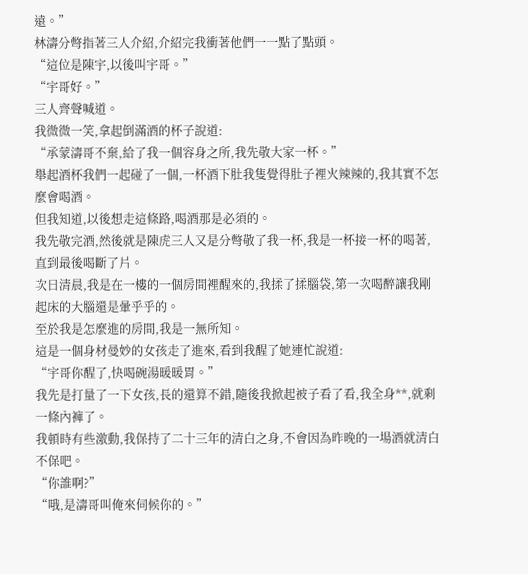遠。”
林濤分彆指著三人介紹,介紹完我衝著他們一一點了點頭。
“這位是陳宇,以後叫宇哥。”
“宇哥好。”
三人齊聲喊道。
我微微一笑,拿起倒滿酒的杯子說道:
“承蒙濤哥不棄,給了我一個容身之所,我先敬大家一杯。”
舉起酒杯我們一起碰了一個,一杯酒下肚我隻覺得肚子裡火辣辣的,我其實不怎麼會喝酒。
但我知道,以後想走這條路,喝酒那是必須的。
我先敬完酒,然後就是陳虎三人又是分彆敬了我一杯,我是一杯接一杯的喝著,直到最後喝斷了片。
次日清晨,我是在一樓的一個房間裡醒來的,我揉了揉腦袋,第一次喝醉讓我剛起床的大腦還是暈乎乎的。
至於我是怎麼進的房間,我是一無所知。
這是一個身材曼妙的女孩走了進來,看到我醒了她連忙說道:
“宇哥你醒了,快喝碗湯暖暖胃。”
我先是打量了一下女孩,長的還算不錯,隨後我掀起被子看了看,我全身**,就剩一條內褲了。
我頓時有些激動,我保持了二十三年的清白之身,不會因為昨晚的一場酒就清白不保吧。
“你誰啊?”
“哦,是濤哥叫俺來伺候你的。”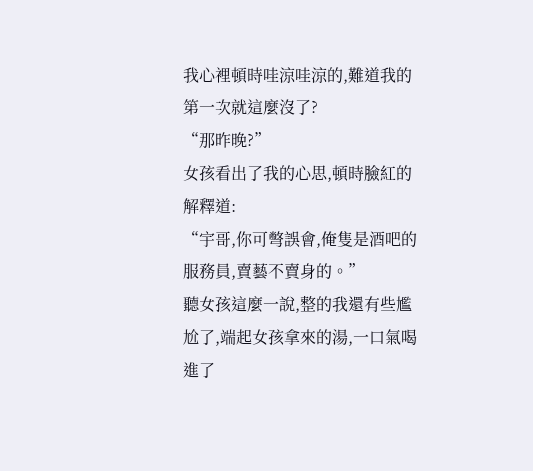我心裡頓時哇涼哇涼的,難道我的第一次就這麼沒了?
“那昨晚?”
女孩看出了我的心思,頓時臉紅的解釋道:
“宇哥,你可彆誤會,俺隻是酒吧的服務員,賣藝不賣身的。”
聽女孩這麼一說,整的我還有些尷尬了,端起女孩拿來的湯,一口氣喝進了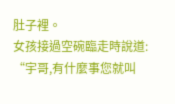肚子裡。
女孩接過空碗臨走時說道:
“宇哥,有什麼事您就叫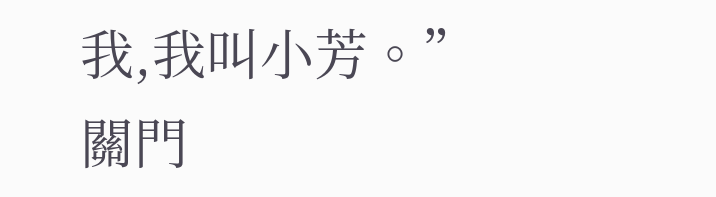我,我叫小芳。”
關門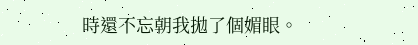時還不忘朝我拋了個媚眼。